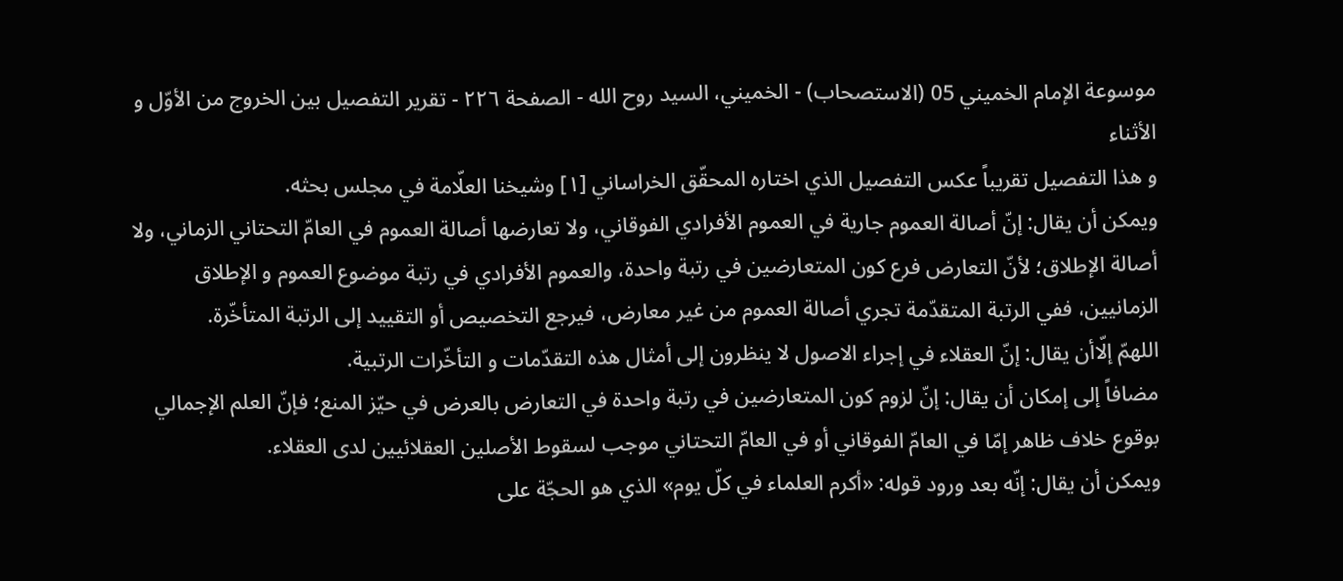موسوعة الإمام الخميني 05 (الاستصحاب) - الخميني، السيد روح الله - الصفحة ٢٢٦ - تقرير التفصيل بين الخروج من الأوّل و الأثناء
و هذا التفصيل تقريباً عكس التفصيل الذي اختاره المحقّق الخراساني [١] وشيخنا العلّامة في مجلس بحثه.
ويمكن أن يقال: إنّ أصالة العموم جارية في العموم الأفرادي الفوقاني، ولا تعارضها أصالة العموم في العامّ التحتاني الزماني، ولا أصالة الإطلاق؛ لأنّ التعارض فرع كون المتعارضين في رتبة واحدة، والعموم الأفرادي في رتبة موضوع العموم و الإطلاق الزمانيين، ففي الرتبة المتقدّمة تجري أصالة العموم من غير معارض، فيرجع التخصيص أو التقييد إلى الرتبة المتأخّرة.
اللهمّ إلّاأن يقال: إنّ العقلاء في إجراء الاصول لا ينظرون إلى أمثال هذه التقدّمات و التأخّرات الرتبية.
مضافاً إلى إمكان أن يقال: إنّ لزوم كون المتعارضين في رتبة واحدة في التعارض بالعرض في حيّز المنع؛ فإنّ العلم الإجمالي بوقوع خلاف ظاهر إمّا في العامّ الفوقاني أو في العامّ التحتاني موجب لسقوط الأصلين العقلائيين لدى العقلاء.
ويمكن أن يقال: إنّه بعد ورود قوله: «أكرم العلماء في كلّ يوم» الذي هو الحجّة على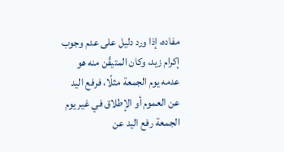مفاده، إذا ورد دليل على عدم وجوب إكرام زيد، وكان المتيقّن منه هو عدمه يوم الجمعة مثلًا، فرفع اليد عن العموم أو الإطلاق في غير يوم الجمعة رفع اليد عن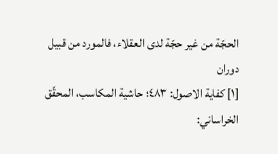الحجّة من غير حجّة لدى العقلاء، فالمورد من قبيل دوران
[١] كفاية الاصول: ٤٨٣؛ حاشية المكاسب، المحقّق الخراساني: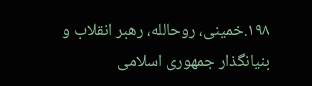١٩٨.خمينى، روحالله، رهبر انقلاب و بنيانگذار جمهورى اسلامى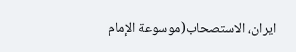ايران، الاستصحاب(موسوعة الإمام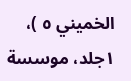الخميني ٥ )، ١جلد، موسسة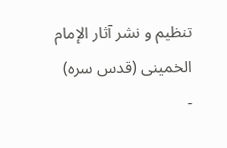تنظيم و نشر آثار الإمام الخمينى (قدس سره) -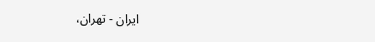ايران - تهران،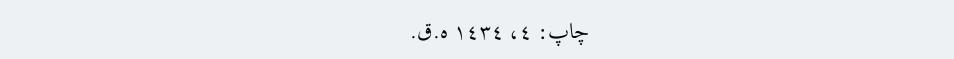چاپ: ٤، ١٤٣٤ ه.ق.